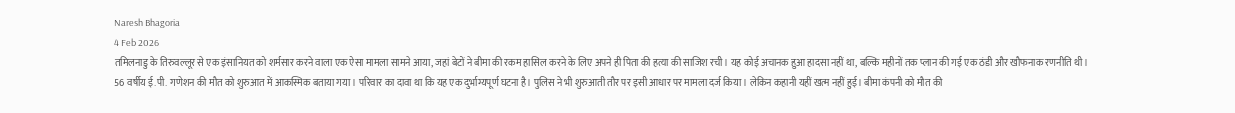Naresh Bhagoria
4 Feb 2026
तमिलनाडु के तिरुवल्लूर से एक इंसानियत को शर्मसार करने वाला एक ऐसा मामला सामने आया, जहां बेटों ने बीमा की रकम हासिल करने के लिए अपने ही पिता की हत्या की साजिश रची। यह कोई अचानक हुआ हादसा नहीं था, बल्कि महीनों तक प्लान की गई एक ठंडी और खौफनाक रणनीति थी।
56 वर्षीय ई.पी. गणेशन की मौत को शुरुआत में आकस्मिक बताया गया। परिवार का दावा था कि यह एक दुर्भाग्यपूर्ण घटना है। पुलिस ने भी शुरुआती तौर पर इसी आधार पर मामला दर्ज किया। लेकिन कहानी यहीं खत्म नहीं हुई। बीमा कंपनी को मौत की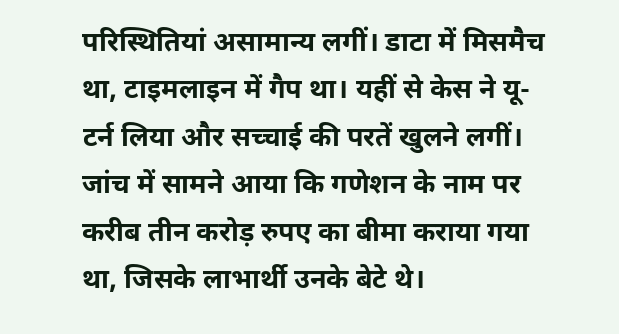परिस्थितियां असामान्य लगीं। डाटा में मिसमैच था, टाइमलाइन में गैप था। यहीं से केस ने यू-टर्न लिया और सच्चाई की परतें खुलने लगीं।
जांच में सामने आया कि गणेशन के नाम पर करीब तीन करोड़ रुपए का बीमा कराया गया था, जिसके लाभार्थी उनके बेटे थे।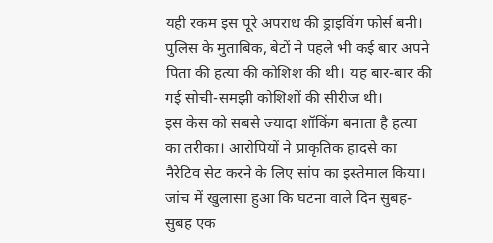यही रकम इस पूरे अपराध की ड्राइविंग फोर्स बनी। पुलिस के मुताबिक, बेटों ने पहले भी कई बार अपने पिता की हत्या की कोशिश की थी। यह बार-बार की गई सोची-समझी कोशिशों की सीरीज थी।
इस केस को सबसे ज्यादा शॉकिंग बनाता है हत्या का तरीका। आरोपियों ने प्राकृतिक हादसे का नैरेटिव सेट करने के लिए सांप का इस्तेमाल किया। जांच में खुलासा हुआ कि घटना वाले दिन सुबह-सुबह एक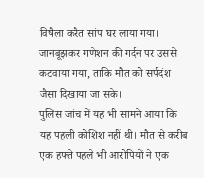विषैला करैत सांप घर लाया गया। जानबूझकर गणेशन की गर्दन पर उससे कटवाया गया, ताकि मौत को सर्पदंश जैसा दिखाया जा सके।
पुलिस जांच में यह भी सामने आया कि यह पहली कोशिश नहीं थी। मौत से करीब एक हफ्ते पहले भी आरोपियों ने एक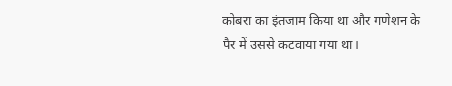कोबरा का इंतजाम किया था और गणेशन के पैर में उससे कटवाया गया था।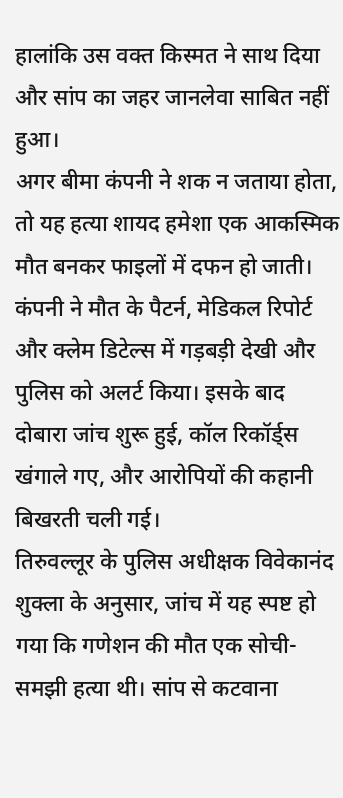हालांकि उस वक्त किस्मत ने साथ दिया और सांप का जहर जानलेवा साबित नहीं हुआ।
अगर बीमा कंपनी ने शक न जताया होता, तो यह हत्या शायद हमेशा एक आकस्मिक मौत बनकर फाइलों में दफन हो जाती। कंपनी ने मौत के पैटर्न, मेडिकल रिपोर्ट और क्लेम डिटेल्स में गड़बड़ी देखी और पुलिस को अलर्ट किया। इसके बाद दोबारा जांच शुरू हुई, कॉल रिकॉर्ड्स खंगाले गए, और आरोपियों की कहानी बिखरती चली गई।
तिरुवल्लूर के पुलिस अधीक्षक विवेकानंद शुक्ला के अनुसार, जांच में यह स्पष्ट हो गया कि गणेशन की मौत एक सोची-समझी हत्या थी। सांप से कटवाना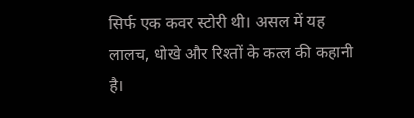सिर्फ एक कवर स्टोरी थी। असल में यह लालच, धोखे और रिश्तों के कत्ल की कहानी है।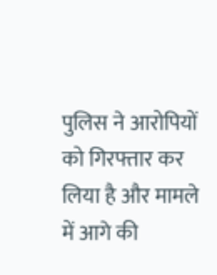पुलिस ने आरोपियों को गिरफ्तार कर लिया है और मामले में आगे की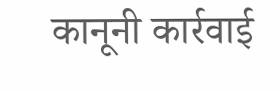कानूनी कार्रवाई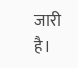जारी है।